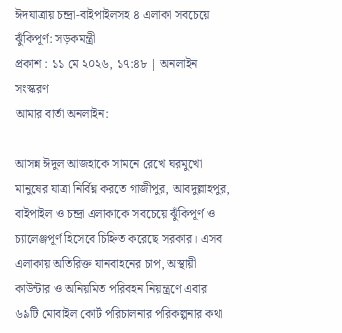ঈদযাত্রায় চন্দ্রা-বাইপাইলসহ ৪ এলাকা সবচেয়ে ঝুঁকিপূর্ণ: সড়কমন্ত্রী
প্রকাশ : ১১ মে ২০২৬, ১৭:৪৮ | অনলাইন সংস্করণ
আমার বার্তা অনলাইন:

আসন্ন ঈদুল আজহাকে সামনে রেখে ঘরমুখো মানুষের যাত্রা নির্বিঘ্ন করতে গাজীপুর, আবদুল্লাহপুর, বাইপাইল ও চন্দ্রা এলাকাকে সবচেয়ে ঝুঁকিপূর্ণ ও চ্যালেঞ্জপূর্ণ হিসেবে চিহ্নিত করেছে সরকার। এসব এলাকায় অতিরিক্ত যানবাহনের চাপ, অস্থায়ী কাউন্টার ও অনিয়মিত পরিবহন নিয়ন্ত্রণে এবার ৬৯টি মোবাইল কোর্ট পরিচালনার পরিকল্পনার কথা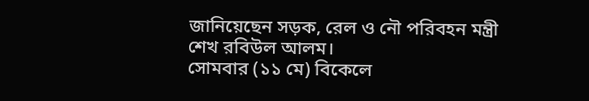জানিয়েছেন সড়ক, রেল ও নৌ পরিবহন মন্ত্রী শেখ রবিউল আলম।
সোমবার (১১ মে) বিকেলে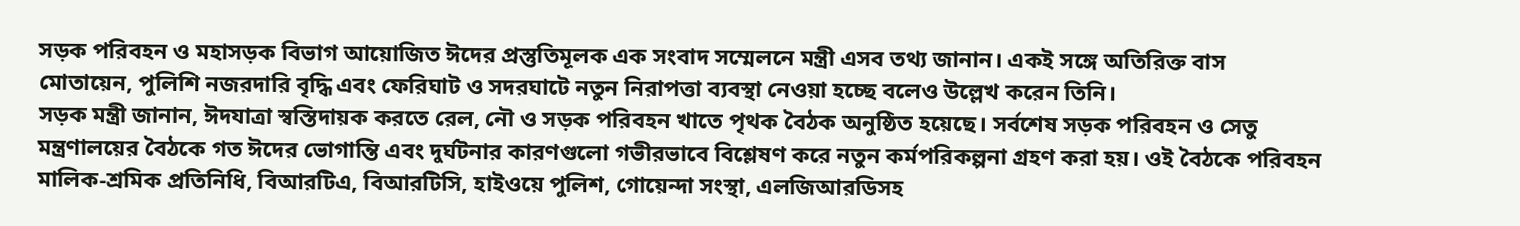সড়ক পরিবহন ও মহাসড়ক বিভাগ আয়োজিত ঈদের প্রস্তুতিমূলক এক সংবাদ সম্মেলনে মন্ত্রী এসব তথ্য জানান। একই সঙ্গে অতিরিক্ত বাস মোতায়েন, পুলিশি নজরদারি বৃদ্ধি এবং ফেরিঘাট ও সদরঘাটে নতুন নিরাপত্তা ব্যবস্থা নেওয়া হচ্ছে বলেও উল্লেখ করেন তিনি।
সড়ক মন্ত্রী জানান, ঈদযাত্রা স্বস্তিদায়ক করতে রেল, নৌ ও সড়ক পরিবহন খাতে পৃথক বৈঠক অনুষ্ঠিত হয়েছে। সর্বশেষ সড়ক পরিবহন ও সেতু মন্ত্রণালয়ের বৈঠকে গত ঈদের ভোগান্তি এবং দুর্ঘটনার কারণগুলো গভীরভাবে বিশ্লেষণ করে নতুন কর্মপরিকল্পনা গ্রহণ করা হয়। ওই বৈঠকে পরিবহন মালিক-শ্রমিক প্রতিনিধি, বিআরটিএ, বিআরটিসি, হাইওয়ে পুলিশ, গোয়েন্দা সংস্থা, এলজিআরডিসহ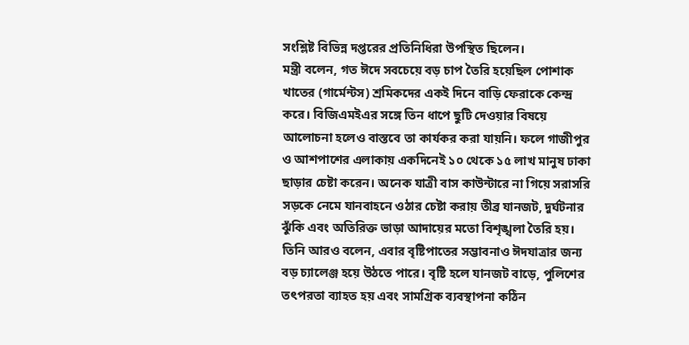সংশ্লিষ্ট বিভিন্ন দপ্তরের প্রতিনিধিরা উপস্থিত ছিলেন।
মন্ত্রী বলেন, গত ঈদে সবচেয়ে বড় চাপ তৈরি হয়েছিল পোশাক খাতের (গার্মেন্টস) শ্রমিকদের একই দিনে বাড়ি ফেরাকে কেন্দ্র করে। বিজিএমইএর সঙ্গে তিন ধাপে ছুটি দেওয়ার বিষয়ে আলোচনা হলেও বাস্তবে তা কার্যকর করা যায়নি। ফলে গাজীপুর ও আশপাশের এলাকায় একদিনেই ১০ থেকে ১৫ লাখ মানুষ ঢাকা ছাড়ার চেষ্টা করেন। অনেক যাত্রী বাস কাউন্টারে না গিয়ে সরাসরি সড়কে নেমে যানবাহনে ওঠার চেষ্টা করায় তীব্র যানজট, দুর্ঘটনার ঝুঁকি এবং অতিরিক্ত ভাড়া আদায়ের মতো বিশৃঙ্খলা তৈরি হয়।
তিনি আরও বলেন, এবার বৃষ্টিপাতের সম্ভাবনাও ঈদযাত্রার জন্য বড় চ্যালেঞ্জ হয়ে উঠতে পারে। বৃষ্টি হলে যানজট বাড়ে, পুলিশের তৎপরতা ব্যাহত হয় এবং সামগ্রিক ব্যবস্থাপনা কঠিন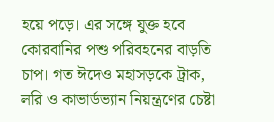হয়ে পড়ে। এর সঙ্গে যুক্ত হবে কোরবানির পশু পরিবহনের বাড়তি চাপ। গত ঈদেও মহাসড়কে ট্রাক, লরি ও কাভার্ডভ্যান নিয়ন্ত্রণের চেষ্টা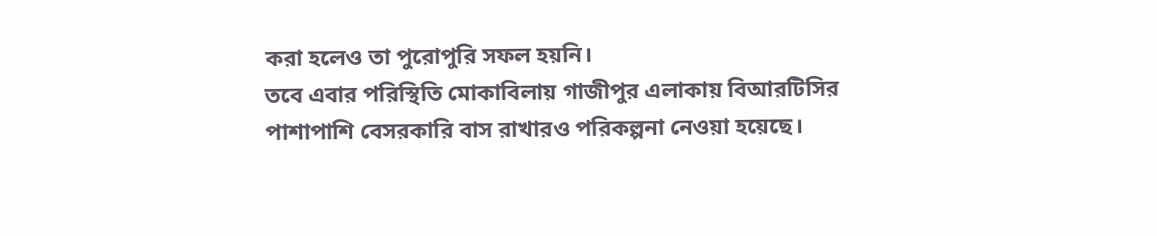করা হলেও তা পুরোপুরি সফল হয়নি।
তবে এবার পরিস্থিতি মোকাবিলায় গাজীপুর এলাকায় বিআরটিসির পাশাপাশি বেসরকারি বাস রাখারও পরিকল্পনা নেওয়া হয়েছে।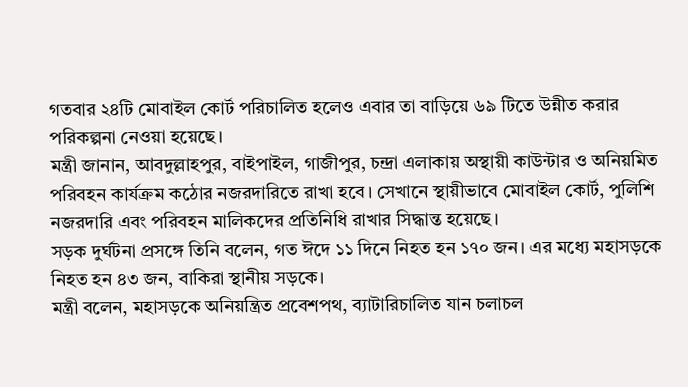গতবার ২৪টি মোবাইল কোর্ট পরিচালিত হলেও এবার তা বাড়িয়ে ৬৯ টিতে উন্নীত করার পরিকল্পনা নেওয়া হয়েছে।
মন্ত্রী জানান, আবদুল্লাহপুর, বাইপাইল, গাজীপুর, চন্দ্রা এলাকায় অস্থায়ী কাউন্টার ও অনিয়মিত পরিবহন কার্যক্রম কঠোর নজরদারিতে রাখা হবে। সেখানে স্থায়ীভাবে মোবাইল কোর্ট, পুলিশি নজরদারি এবং পরিবহন মালিকদের প্রতিনিধি রাখার সিদ্ধান্ত হয়েছে।
সড়ক দুর্ঘটনা প্রসঙ্গে তিনি বলেন, গত ঈদে ১১ দিনে নিহত হন ১৭০ জন। এর মধ্যে মহাসড়কে নিহত হন ৪৩ জন, বাকিরা স্থানীয় সড়কে।
মন্ত্রী বলেন, মহাসড়কে অনিয়ন্ত্রিত প্রবেশপথ, ব্যাটারিচালিত যান চলাচল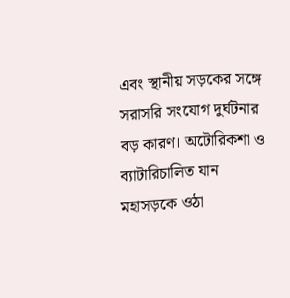এবং স্থানীয় সড়কের সঙ্গে সরাসরি সংযোগ দুর্ঘটনার বড় কারণ। অটোরিকশা ও ব্যাটারিচালিত যান মহাসড়কে ওঠা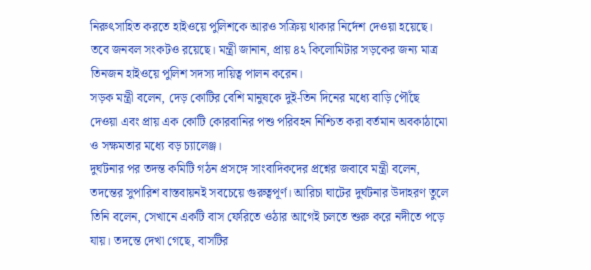নিরুৎসাহিত করতে হাইওয়ে পুলিশকে আরও সক্রিয় থাকার নির্দেশ দেওয়া হয়েছে। তবে জনবল সংকটও রয়েছে। মন্ত্রী জানান, প্রায় ৪২ কিলোমিটার সড়কের জন্য মাত্র তিনজন হাইওয়ে পুলিশ সদস্য দায়িত্ব পালন করেন।
সড়ক মন্ত্রী বলেন, দেড় কোটির বেশি মানুষকে দুই-তিন দিনের মধ্যে বাড়ি পৌঁছে দেওয়া এবং প্রায় এক কোটি কোরবানির পশু পরিবহন নিশ্চিত করা বর্তমান অবকাঠামো ও সক্ষমতার মধ্যে বড় চ্যালেঞ্জ।
দুর্ঘটনার পর তদন্ত কমিটি গঠন প্রসঙ্গে সাংবাদিকদের প্রশ্নের জবাবে মন্ত্রী বলেন, তদন্তের সুপারিশ বাস্তবায়নই সবচেয়ে গুরুত্বপূর্ণ। আরিচা ঘাটের দুর্ঘটনার উদাহরণ তুলে তিনি বলেন, সেখানে একটি বাস ফেরিতে ওঠার আগেই চলতে শুরু করে নদীতে পড়ে যায়। তদন্তে দেখা গেছে, বাসটির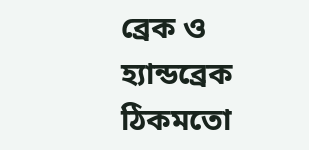ব্রেক ও হ্যান্ডব্রেক ঠিকমতো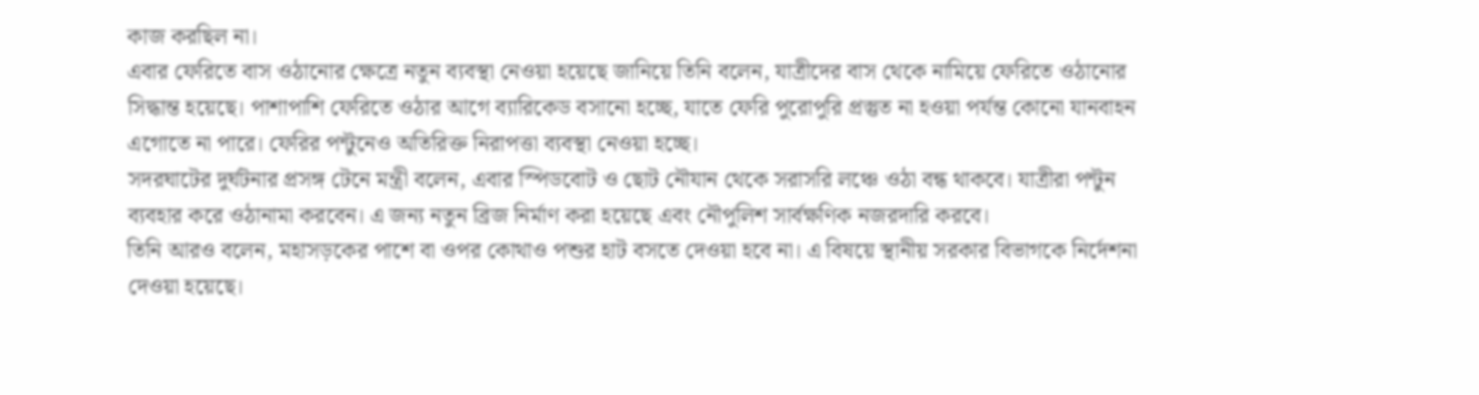কাজ করছিল না।
এবার ফেরিতে বাস ওঠানোর ক্ষেত্রে নতুন ব্যবস্থা নেওয়া হয়েছে জানিয়ে তিনি বলেন, যাত্রীদের বাস থেকে নামিয়ে ফেরিতে ওঠানোর সিদ্ধান্ত হয়েছে। পাশাপাশি ফেরিতে ওঠার আগে ব্যারিকেড বসানো হচ্ছে, যাতে ফেরি পুরোপুরি প্রস্তুত না হওয়া পর্যন্ত কোনো যানবাহন এগোতে না পারে। ফেরির পন্টুনেও অতিরিক্ত নিরাপত্তা ব্যবস্থা নেওয়া হচ্ছে।
সদরঘাটের দুর্ঘটনার প্রসঙ্গ টেনে মন্ত্রী বলেন, এবার স্পিডবোট ও ছোট নৌযান থেকে সরাসরি লঞ্চে ওঠা বন্ধ থাকবে। যাত্রীরা পন্টুন ব্যবহার করে ওঠানামা করবেন। এ জন্য নতুন ব্রিজ নির্মাণ করা হয়েছে এবং নৌপুলিশ সার্বক্ষণিক নজরদারি করবে।
তিনি আরও বলেন, মহাসড়কের পাশে বা ওপর কোথাও পশুর হাট বসতে দেওয়া হবে না। এ বিষয়ে স্থানীয় সরকার বিভাগকে নির্দেশনা দেওয়া হয়েছে।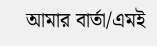আমার বার্তা/এমই